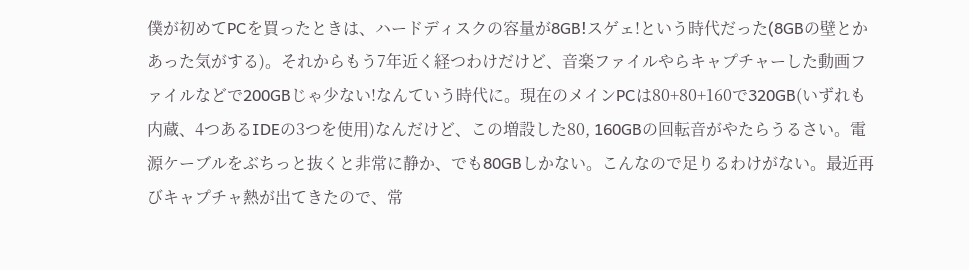僕が初めてPCを買ったときは、ハードディスクの容量が8GB!スゲェ!という時代だった(8GBの壁とかあった気がする)。それからもう7年近く経つわけだけど、音楽ファイルやらキャプチャーした動画ファイルなどで200GBじゃ少ない!なんていう時代に。現在のメインPCは80+80+160で320GB(いずれも内蔵、4つあるIDEの3つを使用)なんだけど、この増設した80, 160GBの回転音がやたらうるさい。電源ケーブルをぶちっと抜くと非常に静か、でも80GBしかない。こんなので足りるわけがない。最近再びキャプチャ熱が出てきたので、常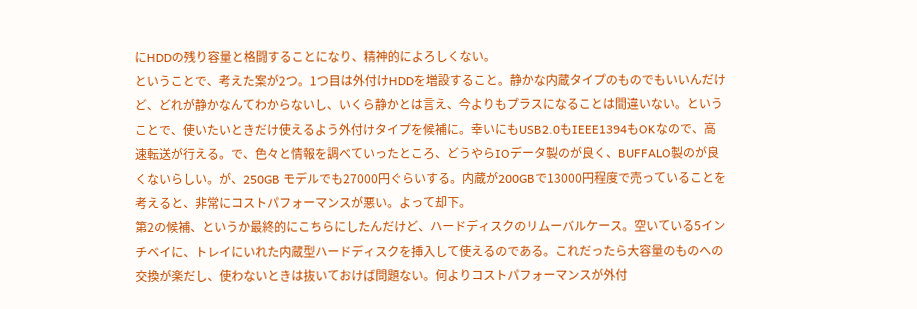にHDDの残り容量と格闘することになり、精神的によろしくない。
ということで、考えた案が2つ。1つ目は外付けHDDを増設すること。静かな内蔵タイプのものでもいいんだけど、どれが静かなんてわからないし、いくら静かとは言え、今よりもプラスになることは間違いない。ということで、使いたいときだけ使えるよう外付けタイプを候補に。幸いにもUSB2.0もIEEE1394もOKなので、高速転送が行える。で、色々と情報を調べていったところ、どうやらIOデータ製のが良く、BUFFALO製のが良くないらしい。が、250GB モデルでも27000円ぐらいする。内蔵が200GBで13000円程度で売っていることを考えると、非常にコストパフォーマンスが悪い。よって却下。
第2の候補、というか最終的にこちらにしたんだけど、ハードディスクのリムーバルケース。空いている5インチベイに、トレイにいれた内蔵型ハードディスクを挿入して使えるのである。これだったら大容量のものへの交換が楽だし、使わないときは抜いておけば問題ない。何よりコストパフォーマンスが外付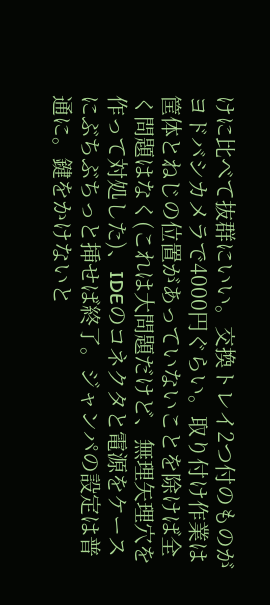けに比べて抜群にいい。交換トレイ2つ付のものがヨドバシカメラで4000円ぐらい。取り付け作業は筐体とねじの位置があっていないことを除けば全く問題はなく(これは大問題だけど、無理矢理穴を作って対処した)、IDEのコネクタと電源をケースにぶちぶちっと挿せば終了。ジャンパの設定は普通に。鍵をかけないと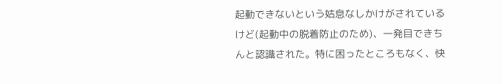起動できないという姑息なしかけがされているけど(起動中の脱着防止のため)、一発目できちんと認識された。特に困ったところもなく、快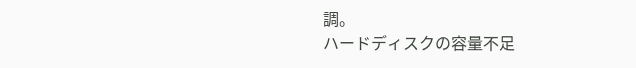調。
ハードディスクの容量不足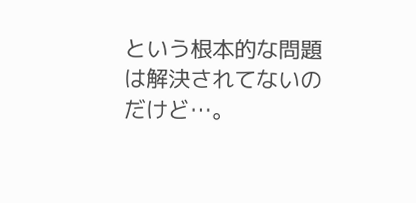という根本的な問題は解決されてないのだけど…。